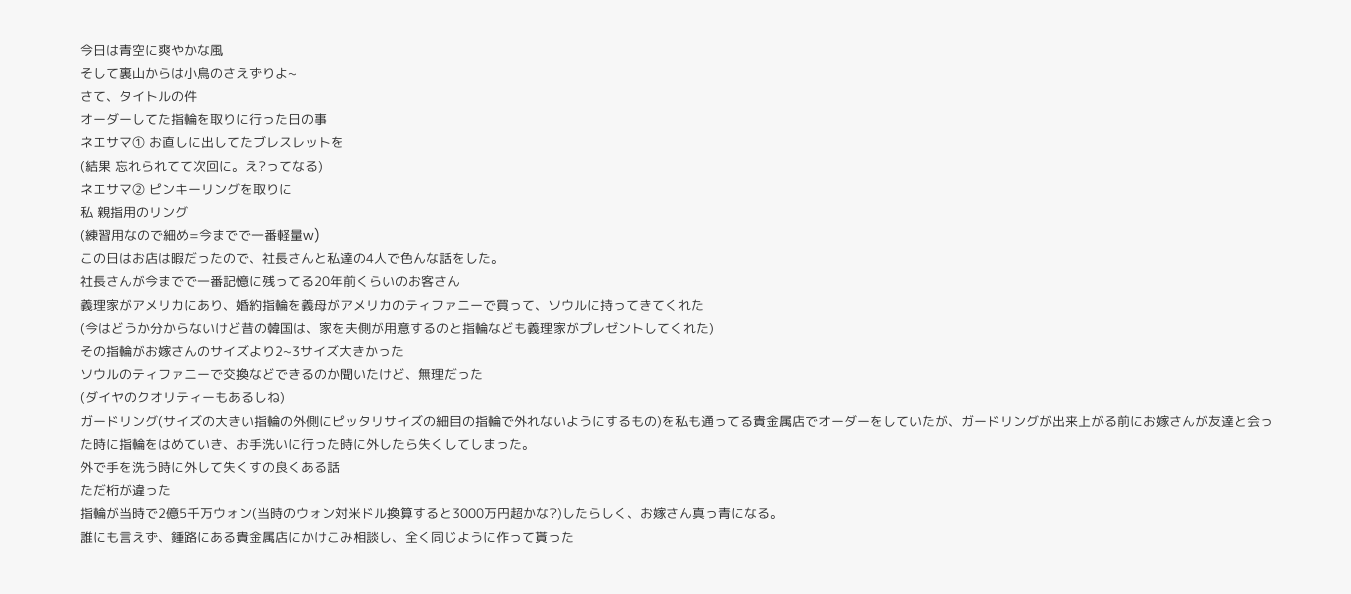今日は青空に爽やかな風
そして裏山からは小鳥のさえずりよ~
さて、タイトルの件
オーダーしてた指輪を取りに行った日の事
ネエサマ① お直しに出してたブレスレットを
(結果 忘れられてて次回に。え?ってなる)
ネエサマ② ピンキーリングを取りに
私 親指用のリング
(練習用なので細め=今までで一番軽量w)
この日はお店は暇だったので、社長さんと私達の4人で色んな話をした。
社長さんが今までで一番記憶に残ってる20年前くらいのお客さん
義理家がアメリカにあり、婚約指輪を義母がアメリカのティファニーで買って、ソウルに持ってきてくれた
(今はどうか分からないけど昔の韓国は、家を夫側が用意するのと指輪なども義理家がプレゼントしてくれた)
その指輪がお嫁さんのサイズより2~3サイズ大きかった
ソウルのティファニーで交換などできるのか聞いたけど、無理だった
(ダイヤのクオリティーもあるしね)
ガードリング(サイズの大きい指輪の外側にピッタリサイズの細目の指輪で外れないようにするもの)を私も通ってる貴金属店でオーダーをしていたが、ガードリングが出来上がる前にお嫁さんが友達と会った時に指輪をはめていき、お手洗いに行った時に外したら失くしてしまった。
外で手を洗う時に外して失くすの良くある話
ただ桁が違った
指輪が当時で2億5千万ウォン(当時のウォン対米ドル換算すると3000万円超かな?)したらしく、お嫁さん真っ青になる。
誰にも言えず、鍾路にある貴金属店にかけこみ相談し、全く同じように作って貰った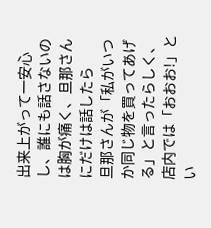出来上がって一安心し、誰にも話さないのは胸が痛く、旦那さんにだけは話したら
旦那さんが「私がいつか同じ物を買ってあげる」と言ったらしく、店内では「おおお!」とい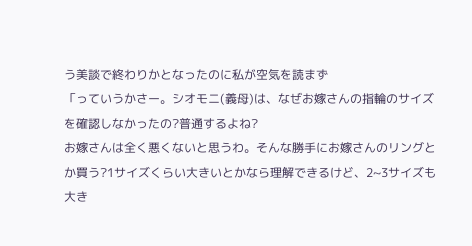う美談で終わりかとなったのに私が空気を読まず
「っていうかさー。シオモニ(義母)は、なぜお嫁さんの指輪のサイズを確認しなかったの?普通するよね?
お嫁さんは全く悪くないと思うわ。そんな勝手にお嫁さんのリングとか買う?1サイズくらい大きいとかなら理解できるけど、2~3サイズも大き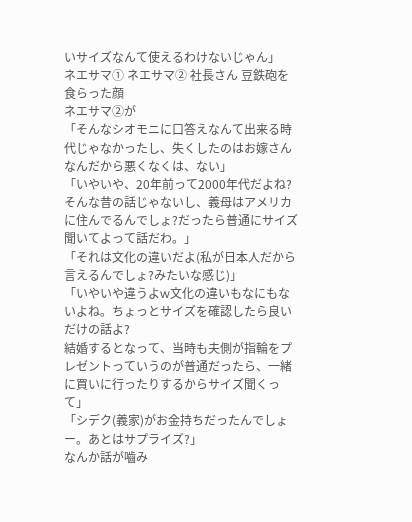いサイズなんて使えるわけないじゃん」
ネエサマ① ネエサマ② 社長さん 豆鉄砲を食らった顔
ネエサマ②が
「そんなシオモニに口答えなんて出来る時代じゃなかったし、失くしたのはお嫁さんなんだから悪くなくは、ない」
「いやいや、20年前って2000年代だよね?そんな昔の話じゃないし、義母はアメリカに住んでるんでしょ?だったら普通にサイズ聞いてよって話だわ。」
「それは文化の違いだよ(私が日本人だから言えるんでしょ?みたいな感じ)」
「いやいや違うよw文化の違いもなにもないよね。ちょっとサイズを確認したら良いだけの話よ?
結婚するとなって、当時も夫側が指輪をプレゼントっていうのが普通だったら、一緒に買いに行ったりするからサイズ聞くって」
「シデク(義家)がお金持ちだったんでしょー。あとはサプライズ?」
なんか話が嚙み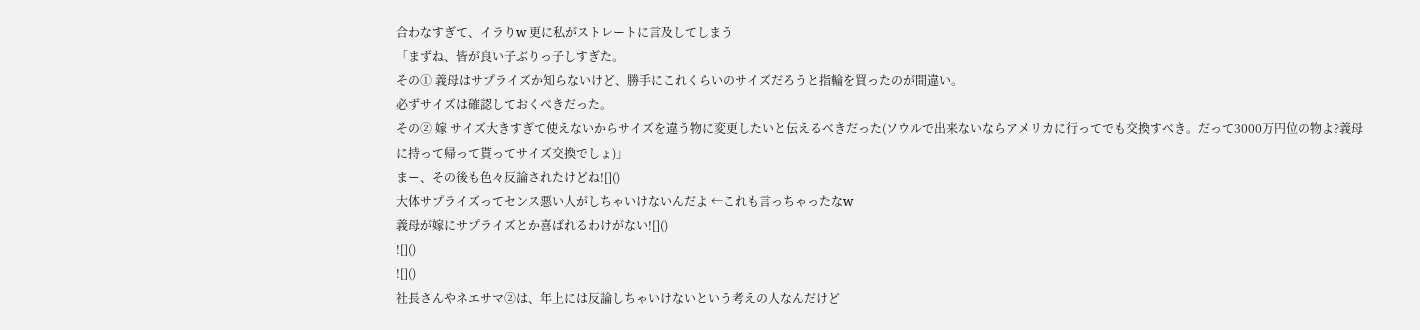合わなすぎて、イラりw 更に私がストレートに言及してしまう
「まずね、皆が良い子ぶりっ子しすぎた。
その① 義母はサプライズか知らないけど、勝手にこれくらいのサイズだろうと指輪を買ったのが間違い。
必ずサイズは確認しておくべきだった。
その② 嫁 サイズ大きすぎて使えないからサイズを違う物に変更したいと伝えるべきだった(ソウルで出来ないならアメリカに行ってでも交換すべき。だって3000万円位の物よ?義母に持って帰って貰ってサイズ交換でしょ)」
まー、その後も色々反論されたけどね![]()
大体サプライズってセンス悪い人がしちゃいけないんだよ ←これも言っちゃったなw
義母が嫁にサプライズとか喜ばれるわけがない![]()
![]()
![]()
社長さんやネエサマ②は、年上には反論しちゃいけないという考えの人なんだけど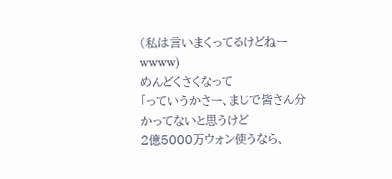(私は言いまくってるけどねーwwww)
めんどくさくなって
「っていうかさー、まじで皆さん分かってないと思うけど
2億5000万ウォン使うなら、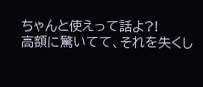ちゃんと使えって話よ?!
高額に驚いてて、それを失くし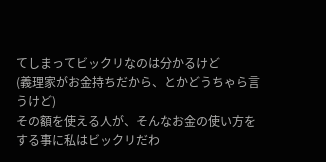てしまってビックリなのは分かるけど
(義理家がお金持ちだから、とかどうちゃら言うけど)
その額を使える人が、そんなお金の使い方をする事に私はビックリだわ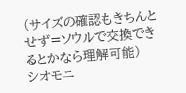(サイズの確認もきちんとせず=ソウルで交換できるとかなら理解可能)
シオモニ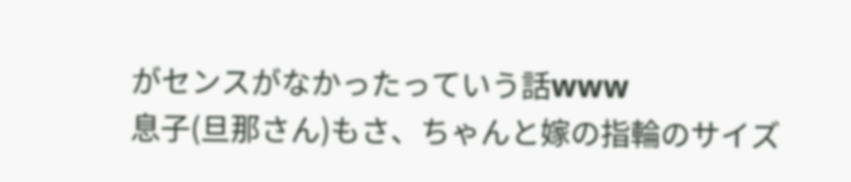がセンスがなかったっていう話www
息子(旦那さん)もさ、ちゃんと嫁の指輪のサイズ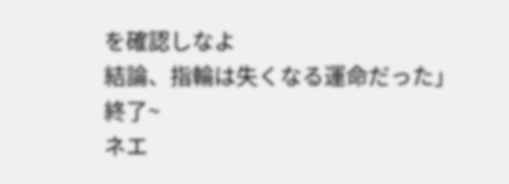を確認しなよ
結論、指輪は失くなる運命だった」
終了~
ネエ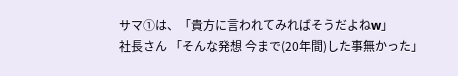サマ①は、「貴方に言われてみればそうだよねw」
社長さん 「そんな発想 今まで(20年間)した事無かった」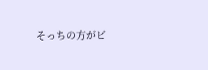そっちの方がビ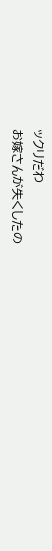ックリだわ
お嫁さんが失くしたの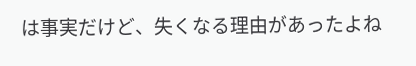は事実だけど、失くなる理由があったよね